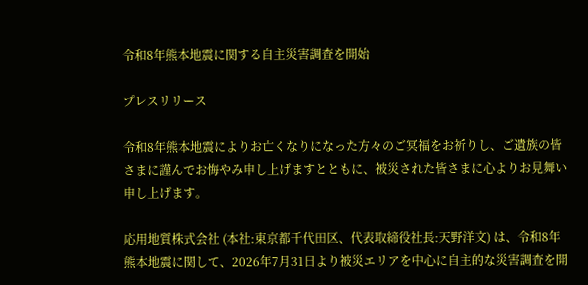令和8年熊本地震に関する自主災害調査を開始

プレスリリース

令和8年熊本地震によりお亡くなりになった方々のご冥福をお祈りし、ご遺族の皆さまに謹んでお悔やみ申し上げますとともに、被災された皆さまに心よりお見舞い申し上げます。

応用地質株式会社 (本社:東京都千代田区、代表取締役社長:天野洋文) は、令和8年熊本地震に関して、2026年7月31日より被災エリアを中心に自主的な災害調査を開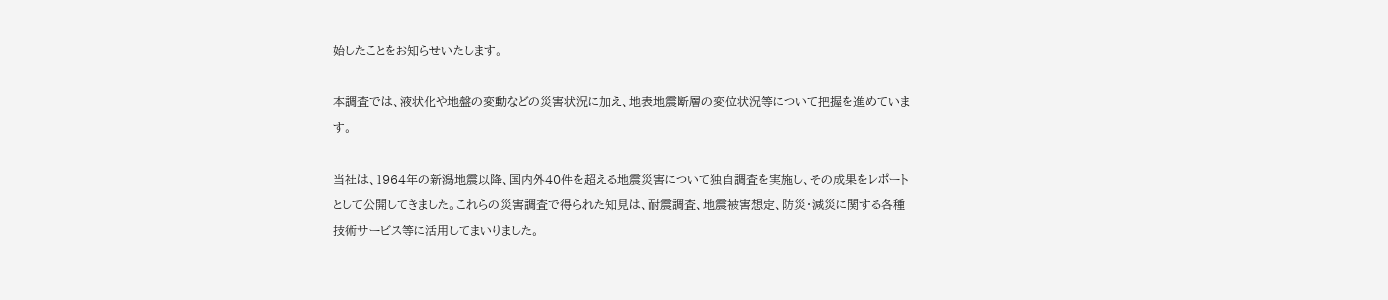始したことをお知らせいたします。

本調査では、液状化や地盤の変動などの災害状況に加え、地表地震断層の変位状況等について把握を進めています。

当社は、1964年の新潟地震以降、国内外40件を超える地震災害について独自調査を実施し、その成果をレポートとして公開してきました。これらの災害調査で得られた知見は、耐震調査、地震被害想定、防災・減災に関する各種技術サービス等に活用してまいりました。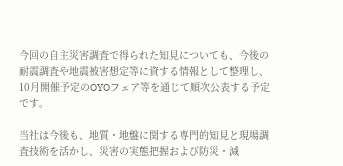今回の自主災害調査で得られた知見についても、今後の耐震調査や地震被害想定等に資する情報として整理し、10月開催予定のOYOフェア等を通じて順次公表する予定です。

当社は今後も、地質・地盤に関する専門的知見と現場調査技術を活かし、災害の実態把握および防災・減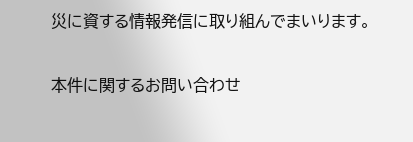災に資する情報発信に取り組んでまいります。

本件に関するお問い合わせ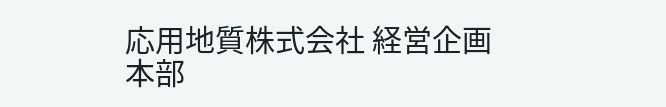応用地質株式会社 経営企画本部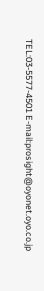TEL:03-5577-4501 E-mail:prosight@oyonet.oyo.co.jp